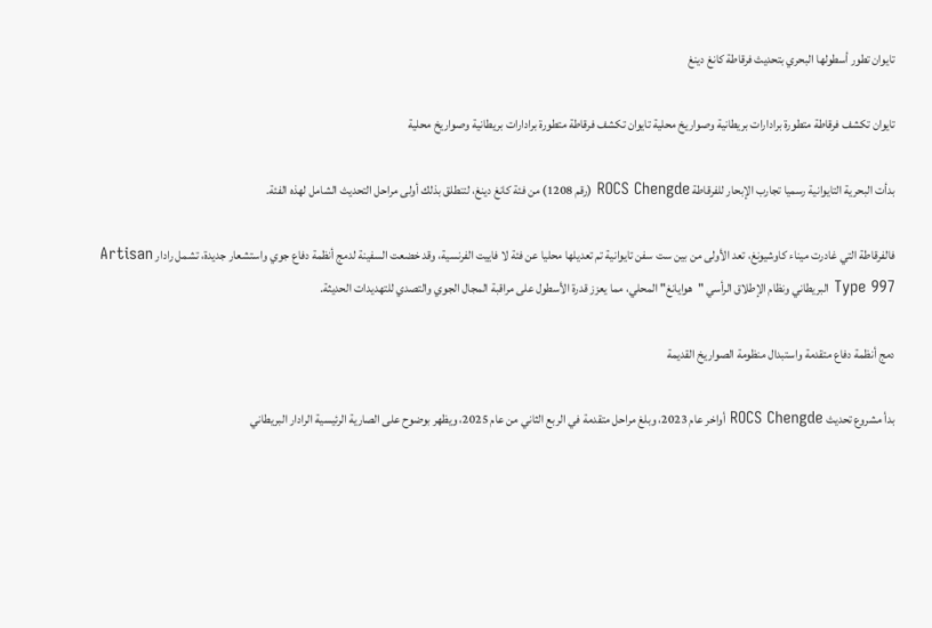تايوان تطور أسطولها البحري بتحديث فرقاطة كانغ دينغ

تايوان تكشف فرقاطة متطورة برادارات بريطانية وصواريخ محلية تايوان تكشف فرقاطة متطورة برادارات بريطانية وصواريخ محلية

بدأت البحرية التايوانية رسميا تجارب الإبحار للفرقاطة ROCS Chengde (رقم 1208) من فئة كانغ دينغ، لتنطلق بذلك أولى مراحل التحديث الشامل لهذه الفئة.

فالفرقاطة التي غادرت ميناء كاوشيونغ، تعد الأولى من بين ست سفن تايوانية تم تعديلها محليا عن فئة لا فاييت الفرنسية، وقد خضعت السفينة لدمج أنظمة دفاع جوي واستشعار جديدة، تشمل رادار Artisan Type 997 البريطاني ونظام الإطلاق الرأسي "هوايانغ" المحلي، مما يعزز قدرة الأسطول على مراقبة المجال الجوي والتصدي للتهديدات الحديثة.

دمج أنظمة دفاع متقدمة واستبدال منظومة الصواريخ القديمة

بدأ مشروع تحديث ROCS Chengde أواخر عام 2023، وبلغ مراحل متقدمة في الربع الثاني من عام 2025، ويظهر بوضوح على الصارية الرئيسية الرادار البريطاني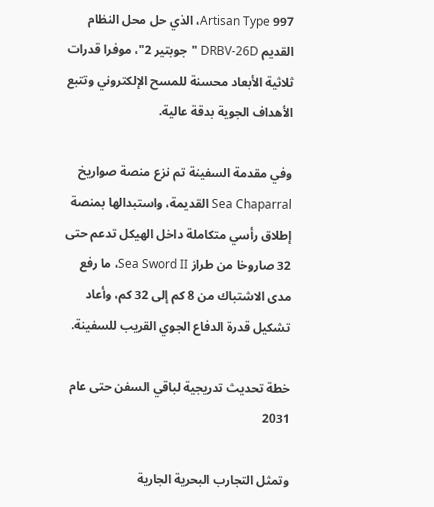Artisan Type 997، الذي حل محل النظام القديم DRBV-26D "جوبتير 2"، موفرا قدرات ثلاثية الأبعاد محسنة للمسح الإلكتروني وتتبع الأهداف الجوية بدقة عالية.

وفي مقدمة السفينة تم نزع منصة صواريخ Sea Chaparral القديمة، واستبدالها بمنصة إطلاق رأسي متكاملة داخل الهيكل تدعم حتى 32 صاروخا من طراز Sea Sword II، ما رفع مدى الاشتباك من 8 كم إلى 32 كم، وأعاد تشكيل قدرة الدفاع الجوي القريب للسفينة.

خطة تحديث تدريجية لباقي السفن حتى عام 2031

وتمثل التجارب البحرية الجارية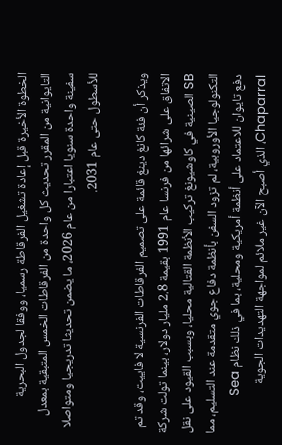الخطوة الأخيرة قبل إعادة تشغيل الفرقاطة رسميا، ووفقا لجدول البحرية التايوانية من المقرر تحديث كل واحدة من الفرقاطات الخمس المتبقية بمعدل سفينة واحدة سنويا اعتبارا من عام 2026، ما يضمن تحديثا تدريجيا ومتواصلا للأسطول حتى عام 2031.

ويذكر أن فئة كانغ دينغ قائمة على تصميم الفرقاطات الفرنسية لا فاييت، وقد تم الاتفاق على شرائها من فرنسا عام 1991 بقيمة 2.8 مليار دولار، بينما تولت شركة SB الصينية في كاوشيونغ تركيب الأنظمة القتالية محليا، وبسبب القيود على نقل التكنولوجيا الأوروبية، لم تزود السفن بأنظمة دفاع جوي متقدمة عند التسليم، مما دفع تايوان للاعتماد على أنظمة أمريكية ومحلية، بما في ذلك نظام Sea Chaparral، الذي أصبح الآن غير ملائم لمواجهة التهديدات الجوية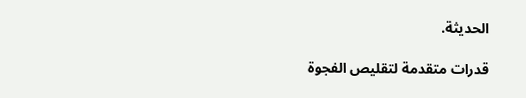الحديثة.

قدرات متقدمة لتقليص الفجوة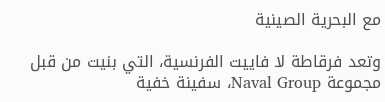مع البحرية الصينية

وتعد فرقاطة لا فاييت الفرنسية، التي بنيت من قبل مجموعة Naval Group، سفينة خفية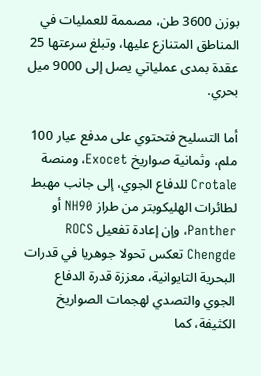بوزن 3600 طن، مصممة للعمليات في المناطق المتنازع عليها، وتبلغ سرعتها 25 عقدة بمدى عملياتي يصل إلى 9000 ميل بحري.

أما التسليح فتحتوي على مدفع عيار 100 ملم، وثمانية صواريخ Exocet، ومنصة Crotale للدفاع الجوي، إلى جانب مهبط لطائرات الهليكوبتر من طراز NH90 أو Panther، وإن إعادة تفعيل ROCS Chengde تعكس تحولا جوهريا في قدرات البحرية التايوانية، معززة قدرة الدفاع الجوي والتصدي لهجمات الصواريخ الكثيفة، كما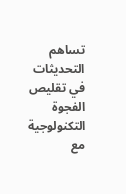تساهم التحديثات في تقليص الفجوة التكنولوجية مع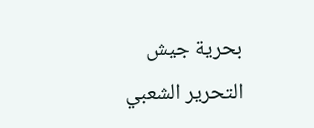بحرية جيش التحرير الشعبي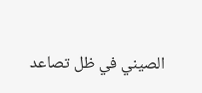الصيني في ظل تصاعد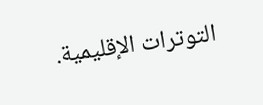التوترات الإقليمية.